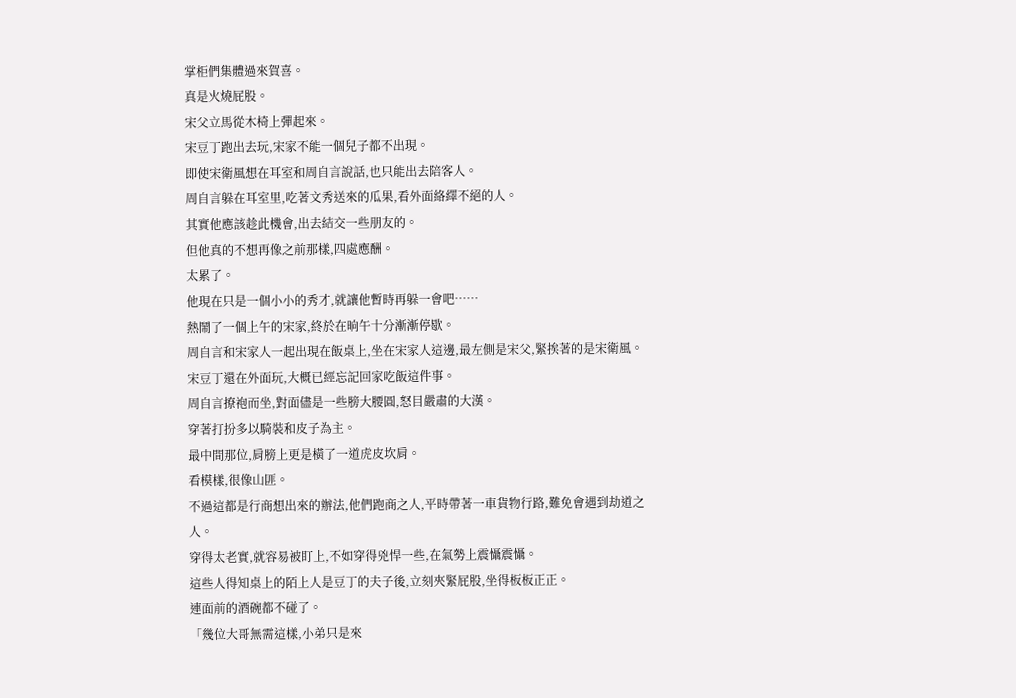掌柜們集體過來賀喜。
真是火燒屁股。
宋父立馬從木椅上彈起來。
宋豆丁跑出去玩,宋家不能一個兒子都不出現。
即使宋衛風想在耳室和周自言說話,也只能出去陪客人。
周自言躲在耳室里,吃著文秀送來的瓜果,看外面絡繹不絕的人。
其實他應該趁此機會,出去結交一些朋友的。
但他真的不想再像之前那樣,四處應酬。
太累了。
他現在只是一個小小的秀才,就讓他暫時再躲一會吧……
熱鬧了一個上午的宋家,終於在晌午十分漸漸停歇。
周自言和宋家人一起出現在飯桌上,坐在宋家人這邊,最左側是宋父,緊挨著的是宋衛風。
宋豆丁還在外面玩,大概已經忘記回家吃飯這件事。
周自言撩袍而坐,對面儘是一些膀大腰圓,怒目嚴肅的大漢。
穿著打扮多以騎裝和皮子為主。
最中間那位,肩膀上更是橫了一道虎皮坎肩。
看模樣,很像山匪。
不過這都是行商想出來的辦法,他們跑商之人,平時帶著一車貨物行路,難免會遇到劫道之人。
穿得太老實,就容易被盯上,不如穿得兇悍一些,在氣勢上震懾震懾。
這些人得知桌上的陌上人是豆丁的夫子後,立刻夾緊屁股,坐得板板正正。
連面前的酒碗都不碰了。
「幾位大哥無需這樣,小弟只是來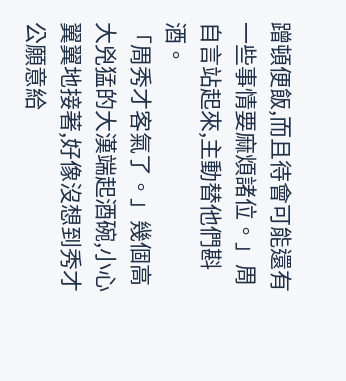蹭頓便飯,而且待會可能還有一些事情要麻煩諸位。」周自言站起來,主動替他們斟酒。
「周秀才客氣了。」幾個高大兇猛的大漢端起酒碗,小心翼翼地接著,好像沒想到秀才公願意給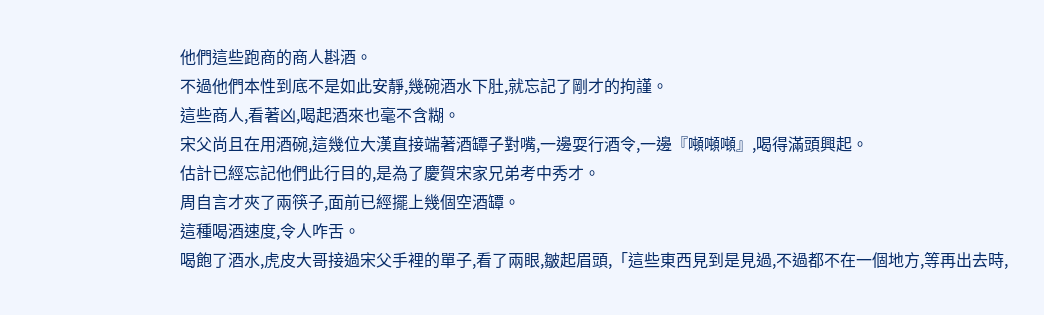他們這些跑商的商人斟酒。
不過他們本性到底不是如此安靜,幾碗酒水下肚,就忘記了剛才的拘謹。
這些商人,看著凶,喝起酒來也毫不含糊。
宋父尚且在用酒碗,這幾位大漢直接端著酒罈子對嘴,一邊耍行酒令,一邊『噸噸噸』,喝得滿頭興起。
估計已經忘記他們此行目的,是為了慶賀宋家兄弟考中秀才。
周自言才夾了兩筷子,面前已經擺上幾個空酒罈。
這種喝酒速度,令人咋舌。
喝飽了酒水,虎皮大哥接過宋父手裡的單子,看了兩眼,皺起眉頭,「這些東西見到是見過,不過都不在一個地方,等再出去時,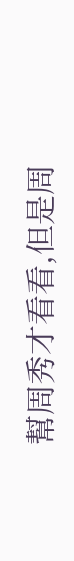幫周秀才看看,但是周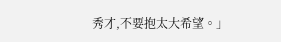秀才,不要抱太大希望。」